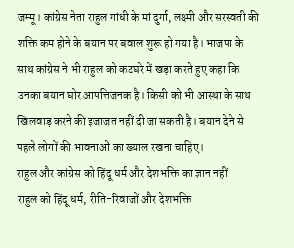जम्मू। कांग्रेस नेता राहुल गांधी के मां दुर्गा, लक्ष्मी और सरस्वती की शक्ति कम होने के बयान पर बवाल शुरू हो गया है। भाजपा के साथ कांग्रेस ने भी राहुल को कटघरे में खड़ा करते हुए कहा कि उनका बयान घोर आपत्तिजनक है। किसी को भी आस्था के साथ खिलवाड़ करने की इजाजत नहीं दी जा सकती है। बयान देने से पहले लोगों की भावनाओं का ख्याल रखना चाहिए।
राहुल और कांग्रेस को हिंदू धर्म और देशभक्ति का ज्ञान नहीं
राहुल को हिंदू धर्म, रीति-रिवाजों और देशभक्ति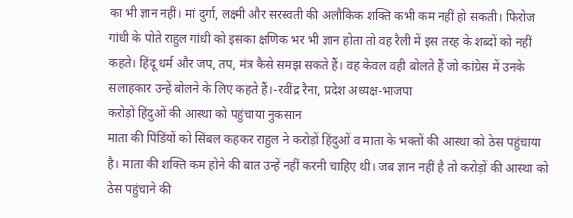का भी ज्ञान नहीं। मां दुर्गा, लक्ष्मी और सरस्वती की अलौकिक शक्ति कभी कम नहीं हो सकती। फिरोज गांधी के पोते राहुल गांधी को इसका क्षणिक भर भी ज्ञान होता तो वह रैली में इस तरह के शब्दों को नहीं कहते। हिंदू धर्म और जप, तप, मंत्र कैसे समझ सकते हैं। वह केवल वही बोलते हैं जो कांग्रेस में उनके सलाहकार उन्हें बोलने के लिए कहते हैं।-रवींद्र रैना, प्रदेश अध्यक्ष-भाजपा
करोड़ों हिंदुओं की आस्था को पहुंचाया नुकसान
माता की पिंडिंयों को सिंबल कहकर राहुल ने करोड़ों हिंदुओं व माता के भक्तों की आस्था को ठेस पहुंचाया है। माता की शक्ति कम होने की बात उन्हें नहीं करनी चाहिए थी। जब ज्ञान नहीं है तो करोड़ों की आस्था को ठेस पहुंचाने की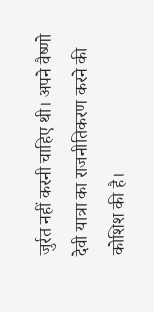जुर्रत नहीं करनी चाहिए थी। अपने वैष्णो देवी यात्रा का राजनीतिकरण करने की कोशिश की है।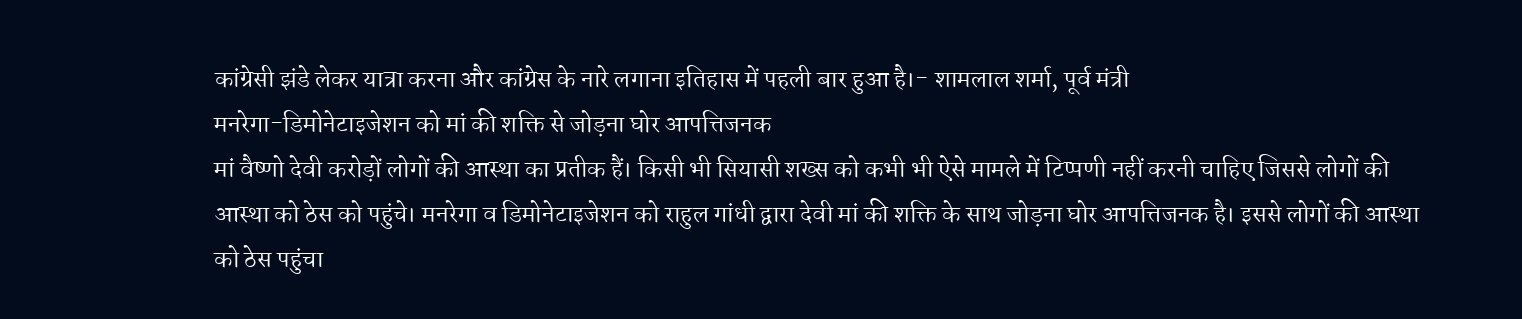कांग्रेसी झंडे लेकर यात्रा करना और कांग्रेस के नारे लगाना इतिहास में पहली बार हुआ है।- शामलाल शर्मा, पूर्व मंत्री
मनरेगा-डिमोनेटाइजेशन को मां की शक्ति से जोड़ना घोर आपत्तिजनक
मां वैष्णो देवी करोड़ों लोगों की आस्था का प्रतीक हैं। किसी भी सियासी शख्स को कभी भी ऐसे मामले में टिप्पणी नहीं करनी चाहिए जिससे लोगों की आस्था को ठेस को पहुंचे। मनरेगा व डिमोनेटाइजेशन को राहुल गांधी द्वारा देवी मां की शक्ति के साथ जोड़ना घोर आपत्तिजनक है। इससे लोगों की आस्था को ठेस पहुंचा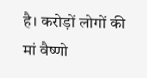है। करोड़ों लोगों की मां वैष्णो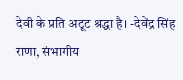देवी के प्रति अटूट श्रद्धा है। -देवेंद्र सिंह राणा, संभागीय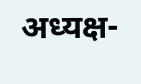अध्यक्ष-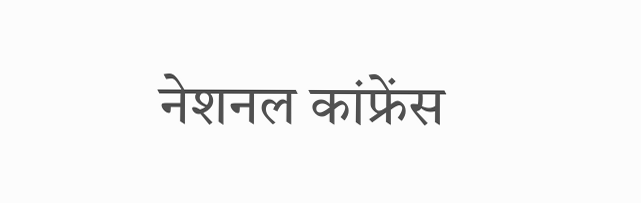नेशनल कांफ्रेंस